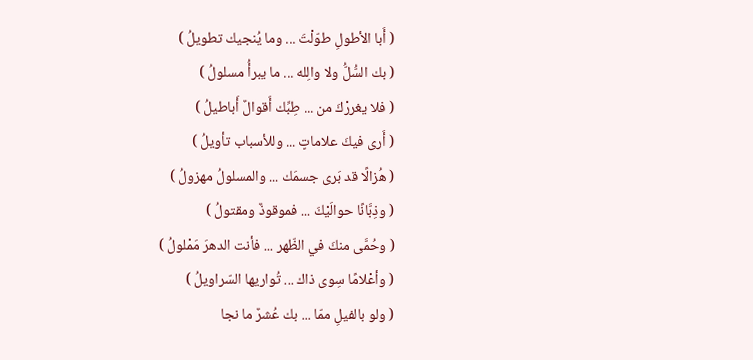( أَبا الأطولِ طوّلْتَ ... وما يُنجيك تطويلُ )
( بك السُّلُّ ولا والِله ... ما يبرأُ مسلولُ )
( فلا يغررْكَ من ... طِبِّك أَقوالٌ أَباطيلُ )
( أَرى فيكَ علاماتٍ ... وللأسباب تأويلُ )
( هُزالًا قد بَرى جسمَك ... والمسلولُ مهزولُ )
( وذِبَّانًا حوالَيْكَ ... فموقوذٌ ومقتولُ )
( وحُمَّى منكَ في الظّهر ... فأنت الدهرَ مَمْلولُ )
( وأعْلامًا سِوى ذاك ... تُواريها السّراويلُ )
( ولو بالفيلِ ممّا ... بك عُشرٌ ما نجا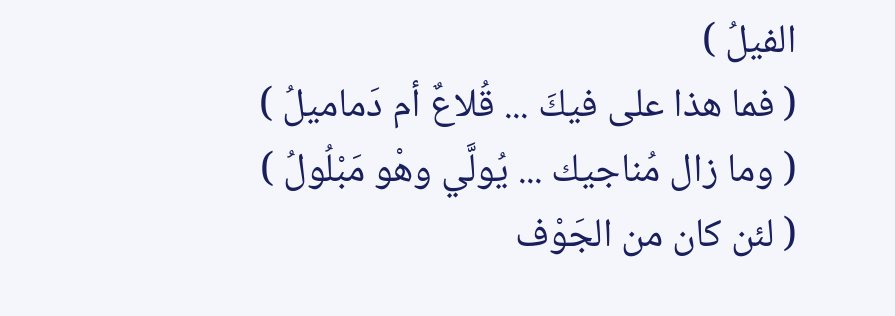الفيلُ )
( فما هذا على فيكَ ... قُلاعٌ أم دَماميلُ )
( وما زال مُناجيك ... يُولَّي وهْو مَبْلُولُ )
( لئن كان من الجَوْف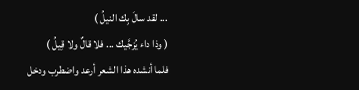... لقد سالَ بِك النيلُ )
( وذا داء يُزجَّيك ... فلا قالٌ ولا قِيلُ )
فلما أنشده هذا الشعر أرعد واضطرب ودخل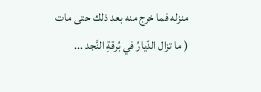منزله فما خرج منه بعد ذلك حتى مات
( ما تزال الدّيارُ في بُرقةِ النَّجد ...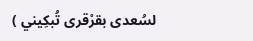لسُعدى بقرْقرى تُبكِيني )